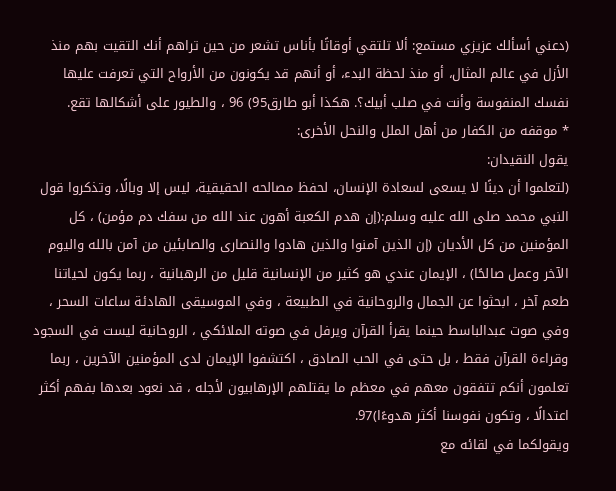(دعني أسألك عزيزي مستمع: ألا تلتقي أوقاتًا بأناس تشعر من حين تراهم أنك التقيت بهم منذ الأزل في عالم المثال، أو منذ لحظة البدء، أو أنهم قد يكونون من الأرواح التي تعرفت عليها نفسك المنفوسة وأنت في صلب أبيك؟. هكذا أبو طارق95) 96 ، والطيور على أشكالها تقع.
* موقفه من الكفار من أهل الملل والنحل الأخرى:
يقول النقيدان:
(لتعلموا أن دينًا لا يسعى لسعادة الإنسان، لحفظ مصالحه الحقيقية، ليس إلا وبالًا، وتذكروا قول النبي محمد صلى الله عليه وسلم:(إن هدم الكعبة أهون عند الله من سفك دم مؤمن) ، كل المؤمنين من كل الأديان (إن الذين آمنوا والذين هادوا والنصارى والصابئين من آمن بالله واليوم الآخر وعمل صالحًا) ، الإيمان عندي هو كثير من الإنسانية قليل من الرهبانية ، ربما يكون لحياتنا طعم آخر ، ابحثوا عن الجمال والروحانية في الطبيعة ، وفي الموسيقى الهادئة ساعات السحر ، وفي صوت عبدالباسط حينما يقرأ القرآن ويرفل في صوته الملائكي ، الروحانية ليست في السجود وقراءة القرآن فقط ، بل حتى في الحب الصادق ، اكتشفوا الإيمان لدى المؤمنين الآخرين ، ربما تعلمون أنكم تتفقون معهم في معظم ما يقتلهم الإرهابيون لأجله ، قد نعود بعدها بفهم أكثر اعتدالًا ، وتكون نفوسنا أكثر هدوءًا)97.
ويقولكما في لقائه مع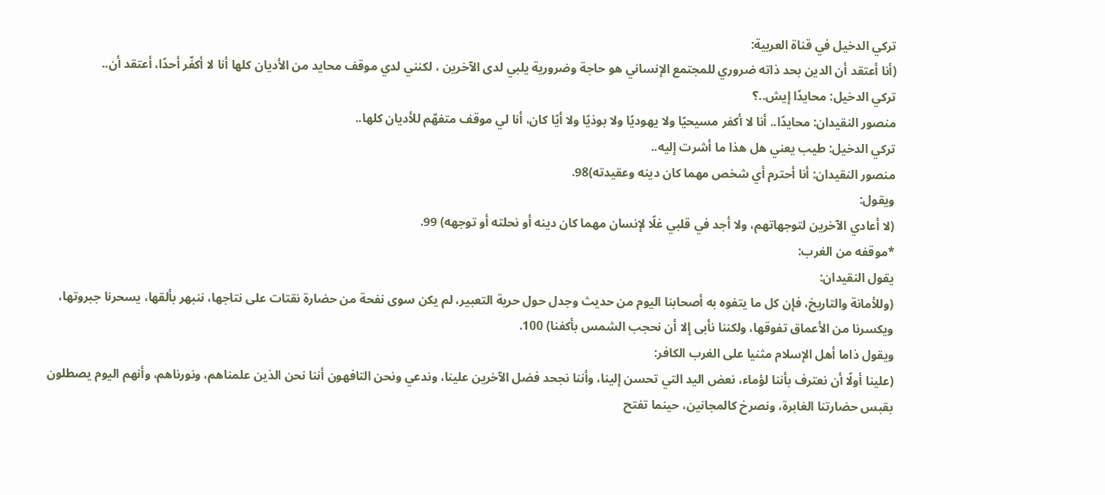تركي الدخيل في قناة العربية:
(أنا أعتقد أن الدين بحد ذاته ضروري للمجتمع الإنساني هو حاجة وضرورية يلبي لدى الآخرين ، لكنني لدي موقف محايد من الأديان كلها أنا لا أكفّر أحدًا، أعتقد أن..
تركي الدخيل: محايدًا إيش..؟
منصور النقيدان: محايدًا.. أنا لا أكفر مسيحيًا ولا يهوديًا ولا بوذيًا ولا أيًا كان، أنا لي موقف متفهّم للأديان كلها..
تركي الدخيل: طيب يعني هل هذا ما أشرت إليه..
منصور النقيدان: أنا أحترم أي شخص مهما كان دينه وعقيدته)98.
ويقول:
(لا أعادي الآخرين لتوجهاتهم، ولا أجد في قلبي غلًا لإنسان مهما كان دينه أو نحلته أو توجهه) 99.
*موقفه من الغرب:
يقول النقيدان:
(وللأمانة والتاريخ، فإن كل ما يتفوه به أصحابنا اليوم من حديث وجدل حول حرية التعبير، لم يكن سوى نفحة من حضارة نقتات على نتاجها، ننبهر بألقها، يسحرنا جبروتها، ويكسرنا من الأعماق تفوقها، ولكننا نأبى إلا أن نحجب الشمس بأكفنا) 100.
ويقول ذاما أهل الإسلام مثنيا على الغرب الكافر:
(علينا أولًا أن نعترف بأننا لؤماء، نعض اليد التي تحسن إلينا، وأننا نجحد فضل الآخرين علينا، وندعي ونحن التافهون أننا نحن الذين علمناهم، ونورناهم، وأنهم اليوم يصطلون بقبس حضارتنا الغابرة، ونصرخ كالمجانين، حينما تفتح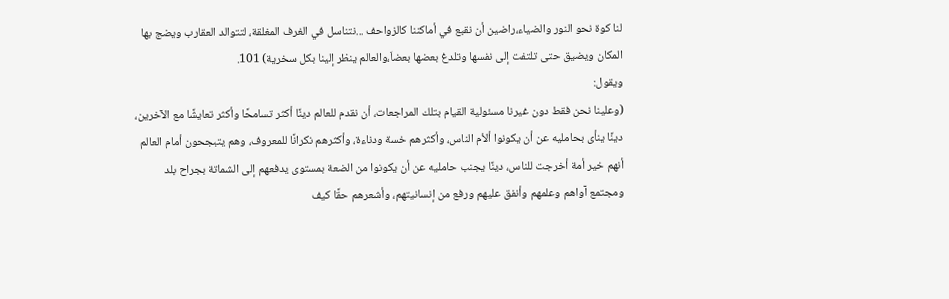لنا كوة نحو النور والضياء،راضين أن نقبع في أماكننا كالزواحف ...نتناسل في الغرف المغلقة، لتتوالد العقارب ويضج بها المكان ويضيق حتى تلتفت إلى نفسها وتلدغ بعضها بعضاَ،والعالم ينظر إلينا بكل سخرية) 101.
ويقول:
(وعلينا نحن فقط دون غيرنا مسئولية القيام بتلك المراجعات، أن نقدم للعالم دينًا أكثر تسامحًا وأكثر تعايشًا مع الآخرين، دينًا ينأى بحامليه عن أن يكونوا ألأم الناس، وأكثرهم خسة ودناءة، وأكثرهم نكرانًا للمعروف، وهم يتبجحون أمام العالم أنهم خير أمة أخرجت للناس، دينًا يجنب حامليه عن أن يكونوا من الضعة بمستوى يدفعهم إلى الشماتة بجراح بلد ومجتمع آواهم وعلمهم وأنفق عليهم ورفع من إنسانيتهم، وأشعرهم حقًا كيف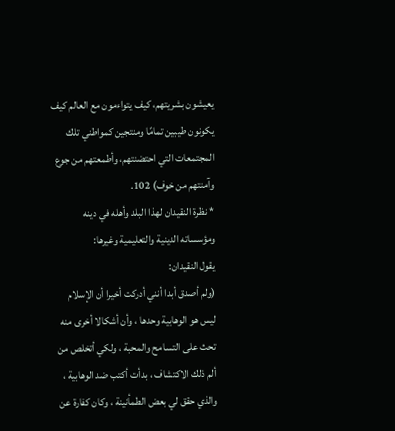يعيشون بشريتهم، كيف يتواءمون مع العالم كيف يكونون طيبين تمامًا ومنتجين كمواطني تلك المجتمعات التي احتضنتهم، وأطمعتهم من جوع وآمنتهم من خوف) 102.
* نظرة النقيدان لهذا البلد وأهله في دينه ومؤسساته الدينية والتعليمية وغيرها:
يقول النقيدان:
(ولم أصدق أبدا أنني أدركت أخيرا أن الإسلام ليس هو الوهابية وحدها ، وأن أشكالا أخرى منه تحث على التسامح والمحبة ، ولكي أتخلص من ألم ذلك الاكتشاف ، بدأت أكتب ضد الوهابية ، والذي حقق لي بعض الطمأنينة ، وكان كفارة عن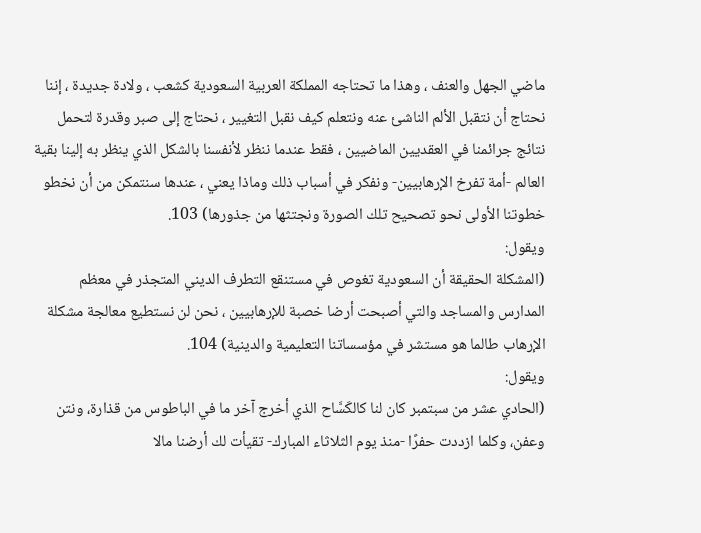ماضي الجهل والعنف ، وهذا ما تحتاجه المملكة العربية السعودية كشعب ، ولادة جديدة ، إننا نحتاج أن نتقبل الألم الناشئ عنه ونتعلم كيف نقبل التغيير ، نحتاج إلى صبر وقدرة لتحمل نتائج جرائمنا في العقديين الماضيين ، فقط عندما ننظر لأنفسنا بالشكل الذي ينظر به إلينا بقية العالم -أمة تفرخ الإرهابيين- ونفكر في أسباب ذلك وماذا يعني ، عندها سنتمكن من أن نخطو خطوتنا الأولى نحو تصحيح تلك الصورة ونجتثها من جذورها) 103.
ويقول:
(المشكلة الحقيقة أن السعودية تغوص في مستنقع التطرف الديني المتجذر في معظم المدارس والمساجد والتي أصبحت أرضا خصبة للإرهابيين ، نحن لن نستطيع معالجة مشكلة الإرهاب طالما هو مستشر في مؤسساتنا التعليمية والدينية) 104.
ويقول:
(الحادي عشر من سبتمبر كان لنا كالكَسَّاح الذي أخرج آخر ما في الباطوس من قذارة، ونتن وعفن، وكلما ازددت حفرًا -منذ يوم الثلاثاء المبارك- تقيأت لك أرضنا مالا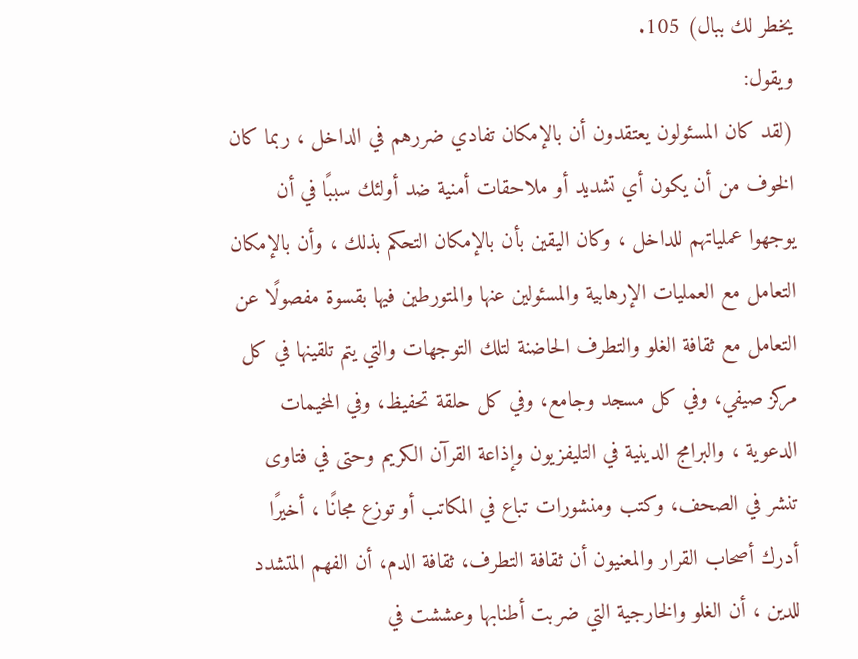يخطر لك ببال) 105.
ويقول:
(لقد كان المسئولون يعتقدون أن بالإمكان تفادي ضررهم في الداخل ، ربما كان الخوف من أن يكون أي تشديد أو ملاحقات أمنية ضد أولئك سببًا في أن يوجهوا عملياتهم للداخل ، وكان اليقين بأن بالإمكان التحكم بذلك ، وأن بالإمكان التعامل مع العمليات الإرهابية والمسئولين عنها والمتورطين فيها بقسوة مفصولًا عن التعامل مع ثقافة الغلو والتطرف الحاضنة لتلك التوجهات والتي يتم تلقينها في كل مركز صيفي، وفي كل مسجد وجامع، وفي كل حلقة تحفيظ، وفي المخيمات الدعوية ، والبرامج الدينية في التليفزيون وإذاعة القرآن الكريم وحتى في فتاوى تنشر في الصحف، وكتب ومنشورات تباع في المكاتب أو توزع مجانًا ، أخيرًا أدرك أصحاب القرار والمعنيون أن ثقافة التطرف، ثقافة الدم، أن الفهم المتشدد للدين ، أن الغلو والخارجية التي ضربت أطنابها وعششت في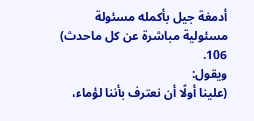أدمغة جيل بأكمله مسئولة مسئولية مباشرة عن كل ماحدث) 106.
ويقول:
(علينا أولًا أن نعترف بأننا لؤماء،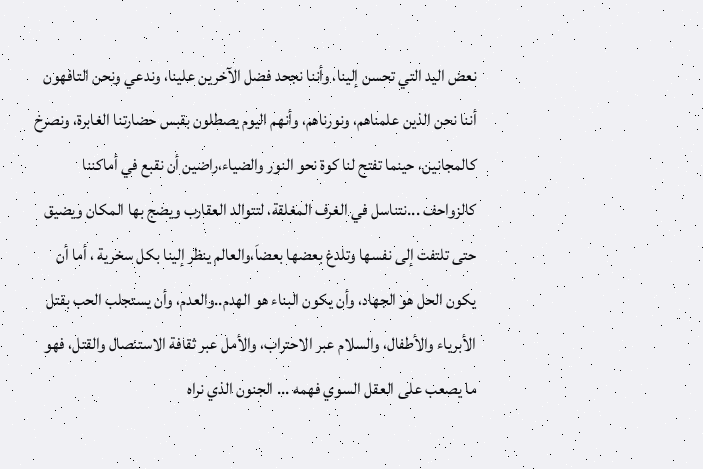نعض اليد التي تحسن إلينا، وأننا نجحد فضل الآخرين علينا، وندعي ونحن التافهون أننا نحن الذين علمناهم، ونورناهم، وأنهم اليوم يصطلون بقبس حضارتنا الغابرة، ونصرخ كالمجانين، حينما تفتح لنا كوة نحو النور والضياء،راضين أن نقبع في أماكننا كالزواحف ...نتناسل في الغرف المغلقة، لتتوالد العقارب ويضج بها المكان ويضيق حتى تلتفت إلى نفسها وتلدغ بعضها بعضاَ،والعالم ينظر إلينا بكل سخرية ، أما أن يكون الحل هو الجهاد، وأن يكون البناء هو الهدم..والعدم، وأن يستجلب الحب بقتل الأبرياء والأطفال، والسلام عبر الاحتراب، والأمل عبر ثقافة الاستئصال والقتل، فهو ما يصعب على العقل السوي فهمه ... الجنون الذي نراه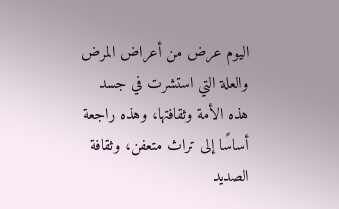اليوم عرض من أعراض المرض والعلة التي استشرت في جسد هذه الأمة وثقافتها، وهذه راجعة أساسًا إلى تراث متعفن، وثقافة الصديد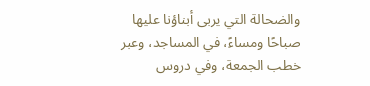والضحالة التي يربى أبناؤنا عليها صباحًا ومساءً، في المساجد، وعبر خطب الجمعة، وفي دروس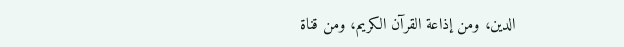الدين، ومن إذاعة القرآن الكريم، ومن قناة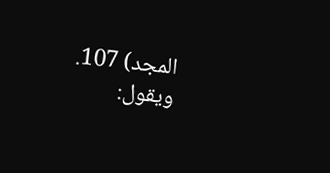المجد) 107.
ويقول: